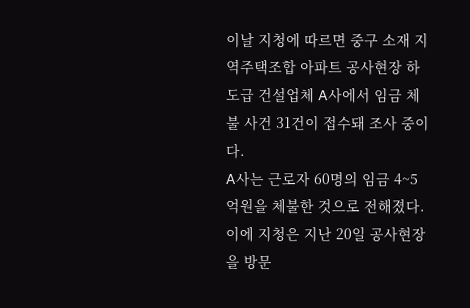이날 지청에 따르면 중구 소재 지역주택조합 아파트 공사현장 하도급 건설업체 A사에서 임금 체불 사건 31건이 접수돼 조사 중이다.
A사는 근로자 60명의 임금 4~5억원을 체불한 것으로 전해졌다.
이에 지청은 지난 20일 공사현장을 방문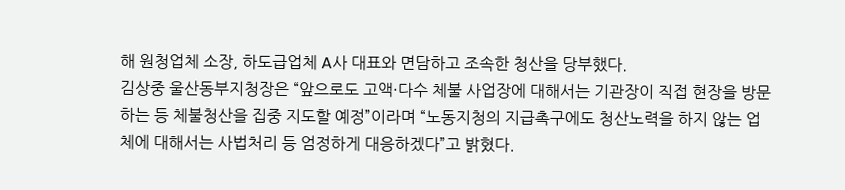해 원청업체 소장, 하도급업체 A사 대표와 면담하고 조속한 청산을 당부했다.
김상중 울산동부지청장은 “앞으로도 고액·다수 체불 사업장에 대해서는 기관장이 직접 현장을 방문하는 등 체불청산을 집중 지도할 예정”이라며 “노동지청의 지급촉구에도 청산노력을 하지 않는 업체에 대해서는 사법처리 등 엄정하게 대응하겠다”고 밝혔다.